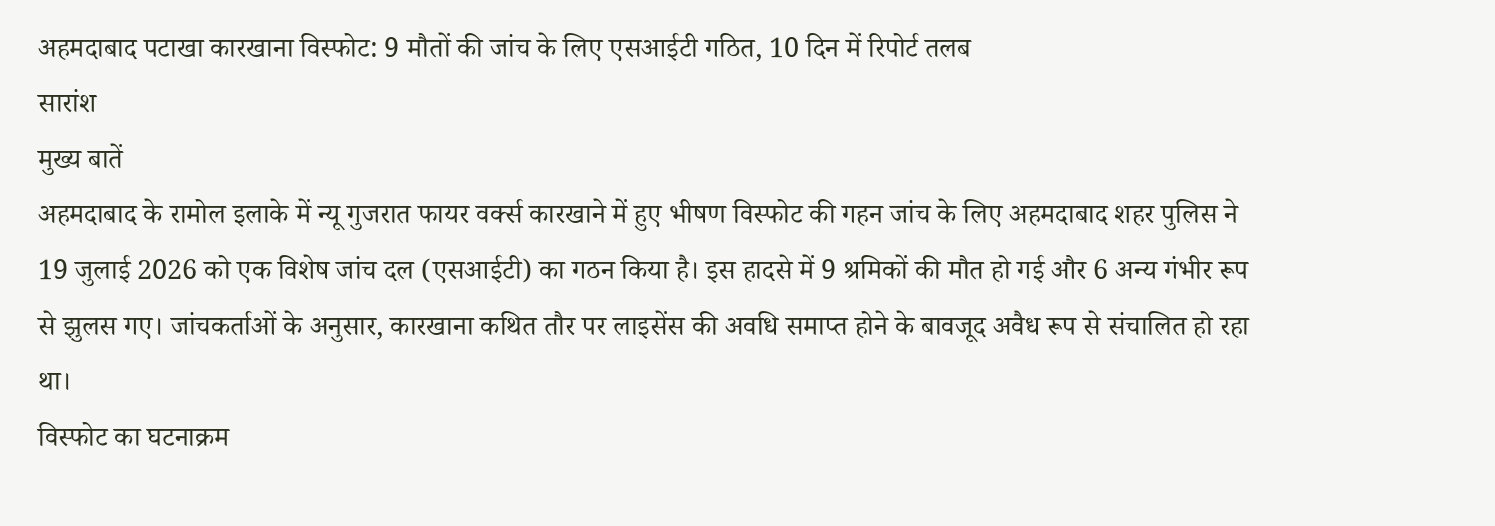अहमदाबाद पटाखा कारखाना विस्फोट: 9 मौतों की जांच के लिए एसआईटी गठित, 10 दिन में रिपोर्ट तलब
सारांश
मुख्य बातें
अहमदाबाद के रामोल इलाके में न्यू गुजरात फायर वर्क्स कारखाने में हुए भीषण विस्फोट की गहन जांच के लिए अहमदाबाद शहर पुलिस ने 19 जुलाई 2026 को एक विशेष जांच दल (एसआईटी) का गठन किया है। इस हादसे में 9 श्रमिकों की मौत हो गई और 6 अन्य गंभीर रूप से झुलस गए। जांचकर्ताओं के अनुसार, कारखाना कथित तौर पर लाइसेंस की अवधि समाप्त होने के बावजूद अवैध रूप से संचालित हो रहा था।
विस्फोट का घटनाक्रम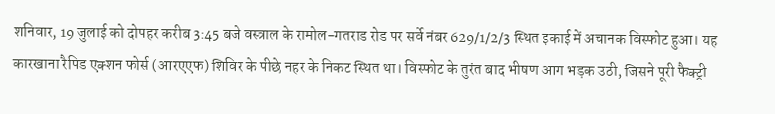शनिवार, 19 जुलाई को दोपहर करीब 3:45 बजे वस्त्राल के रामोल-गतराड रोड पर सर्वे नंबर 629/1/2/3 स्थित इकाई में अचानक विस्फोट हुआ। यह कारखाना रैपिड एक्शन फोर्स (आरएएफ) शिविर के पीछे नहर के निकट स्थित था। विस्फोट के तुरंत बाद भीषण आग भड़क उठी, जिसने पूरी फैक्ट्री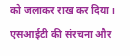को जलाकर राख कर दिया।
एसआईटी की संरचना और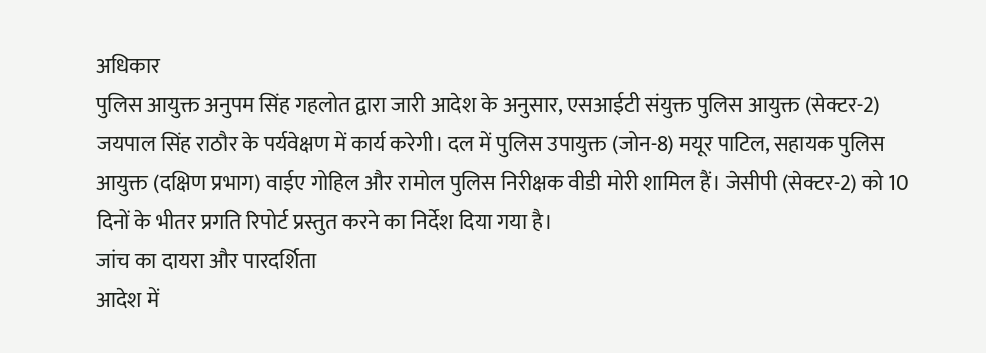अधिकार
पुलिस आयुक्त अनुपम सिंह गहलोत द्वारा जारी आदेश के अनुसार, एसआईटी संयुक्त पुलिस आयुक्त (सेक्टर-2) जयपाल सिंह राठौर के पर्यवेक्षण में कार्य करेगी। दल में पुलिस उपायुक्त (जोन-8) मयूर पाटिल, सहायक पुलिस आयुक्त (दक्षिण प्रभाग) वाईए गोहिल और रामोल पुलिस निरीक्षक वीडी मोरी शामिल हैं। जेसीपी (सेक्टर-2) को 10 दिनों के भीतर प्रगति रिपोर्ट प्रस्तुत करने का निर्देश दिया गया है।
जांच का दायरा और पारदर्शिता
आदेश में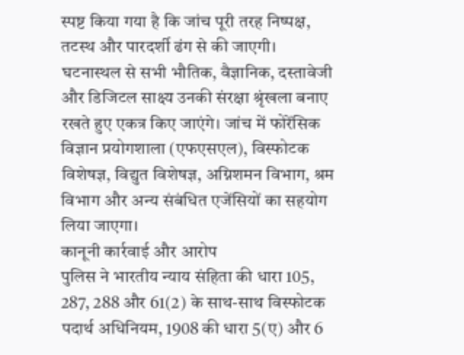स्पष्ट किया गया है कि जांच पूरी तरह निष्पक्ष, तटस्थ और पारदर्शी ढंग से की जाएगी। घटनास्थल से सभी भौतिक, वैज्ञानिक, दस्तावेजी और डिजिटल साक्ष्य उनकी संरक्षा श्रृंखला बनाए रखते हुए एकत्र किए जाएंगे। जांच में फोरेंसिक विज्ञान प्रयोगशाला (एफएसएल), विस्फोटक विशेषज्ञ, विद्युत विशेषज्ञ, अग्निशमन विभाग, श्रम विभाग और अन्य संबंधित एजेंसियों का सहयोग लिया जाएगा।
कानूनी कार्रवाई और आरोप
पुलिस ने भारतीय न्याय संहिता की धारा 105, 287, 288 और 61(2) के साथ-साथ विस्फोटक पदार्थ अधिनियम, 1908 की धारा 5(ए) और 6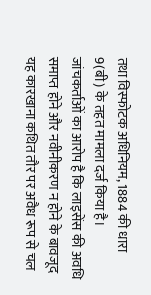तथा विस्फोटक अधिनियम, 1884 की धारा 9(बी) के तहत मामला दर्ज किया है। जांचकर्ताओं का आरोप है कि लाइसेंस की अवधि समाप्त होने और नवीनीकरण न होने के बावजूद यह कारखाना कथित तौर पर अवैध रूप से चल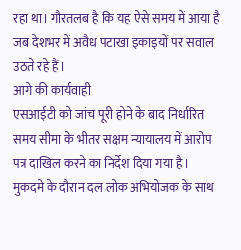रहा था। गौरतलब है कि यह ऐसे समय में आया है जब देशभर में अवैध पटाखा इकाइयों पर सवाल उठते रहे हैं।
आगे की कार्यवाही
एसआईटी को जांच पूरी होने के बाद निर्धारित समय सीमा के भीतर सक्षम न्यायालय में आरोप पत्र दाखिल करने का निर्देश दिया गया है। मुकदमे के दौरान दल लोक अभियोजक के साथ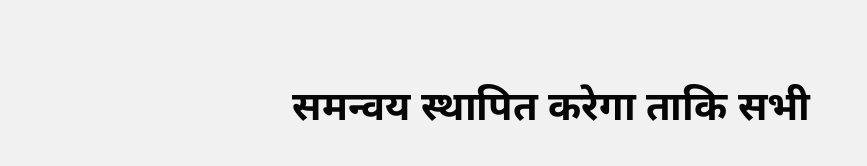समन्वय स्थापित करेगा ताकि सभी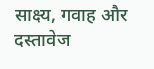साक्ष्य, गवाह और दस्तावेज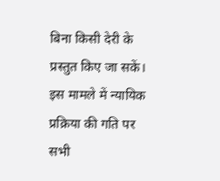बिना किसी देरी के प्रस्तुत किए जा सकें। इस मामले में न्यायिक प्रक्रिया की गति पर सभी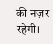की नज़र रहेगी।